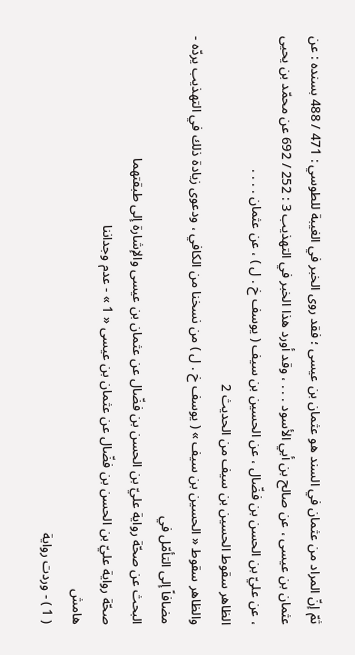ثمّ إنّ المراد من عثمان في السند هو عثمان بن عيسى ؛ فقد روى الخبر في الغيبة للطوسي : 471 / 488 بسنده : عن عثمان بن عيسى ، عن صالح بن أبي الأسود . . . ، وقد أورد هذا الخبر في التهذيب 3 : 252 / 692 عن محمّد بن يحيى ، عن عليّ بن الحسن بن فضّال ، عن الحسين بن سيف ( يوسف خ . ل ) ، عن عثمان . . . .
الظاهر سقوط الحسين بن سيف من الحديث 2
والظاهر سقوط « الحسين بن سيف » ( يوسف خ . ل ) من نسخنا من الكافي ، ودعوى زيادة ذلك في التهذيب يردّه - مضافاً إلى التأمّل في
البحث عن صحّة رواية عليّ بن الحسن بن فضّال عن عثمان بن عيسى والإشارة إلى طبقتهما
صحّة رواية عليّ بن الحسن بن فضّال عن عثمان بن عيسى « 1 » - عدم وجداننا
هامش
( 1 ) - وردت رواية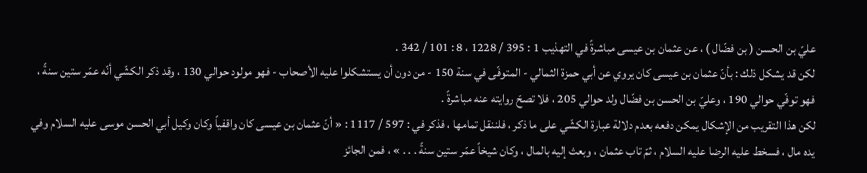عليّ بن الحسن ( بن فضّال ) ، عن عثمان بن عيسى مباشرةً في التهذيب 1 : 395 / 1228 ، 8 : 101 / 342 .
لكن قد يشكل ذلك : بأنّ عثمان بن عيسى كان يروي عن أبي حمزة الثمالي - المتوفّى في سنة 150 - من دون أن يستشكلوا عليه الأصحاب - فهو مولود حوالي 130 ، وقد ذكر الكشّي أنّه عمّر ستين سنةً ، فهو توفّي حوالي 190 ، وعليّ بن الحسن بن فضّال ولد حوالي 205 ، فلا تصحّ روايته عنه مباشرةً .
لكن هذا التقريب من الإشكال يمكن دفعه بعدم دلالة عبارة الكشّي على ما ذكر ، فلننقل تمامها ، فذكر في : 597 / 1117 : « أنّ عثمان بن عيسى كان واقفياً وكان وكيل أبي الحسن موسى عليه السلام وفي يده مال ، فسخط عليه الرضا عليه السلام ، ثمّ تاب عثمان ، وبعث إليه بالمال ، وكان شيخاً عمّر ستين سنةً . . . » ، فمن الجائز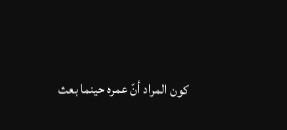كون المراد أنّ عمره حينما بعث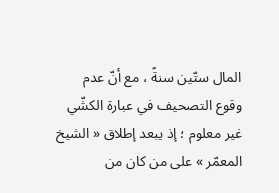المال ستّين سنةً ، مع أنّ عدم وقوع التصحيف في عبارة الكشّي غير معلوم ؛ إذ يبعد إطلاق « الشيخ المعمّر » على من كان من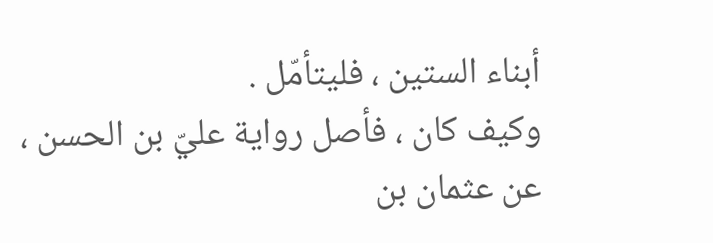أبناء الستين ، فليتأمّل .
وكيف كان ، فأصل رواية عليّ بن الحسن ، عن عثمان بن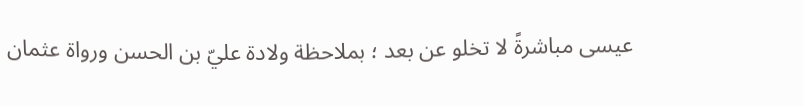عيسى مباشرةً لا تخلو عن بعد ؛ بملاحظة ولادة عليّ بن الحسن ورواة عثمان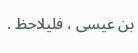بن عيسى ، فليلاحظ .